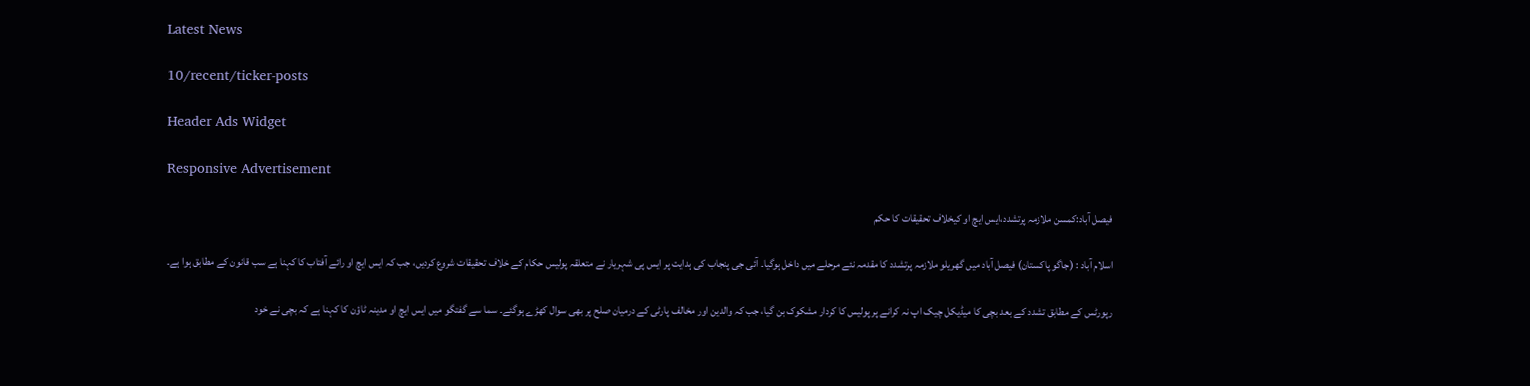Latest News

10/recent/ticker-posts

Header Ads Widget

Responsive Advertisement

فیصل آباد:کمسن ملازمہ پرتشدد،ایس ایچ او کیخلاف تحقیقات کا حکم

اسلام آباد : (جاگو پاکستان) فيصل آباد ميں گھريلو ملازمہ پرتشدد کا مقدمہ نئے مرحلے ميں داخل ہوگيا۔ آئی جی پنجاب کی ہدايت پر ايس پی شہريار نے متعلقہ پوليس حکام کے خلاف تحقيقات شروع کردیں، جب کہ ايس ايچ او رائے آفتاب کا کہنا ہے سب قانون کے مطابق ہوا ہے۔

رپورٹس کے مطابق تشدد کے بعد بچی کا ميڈيکل چيک اپ نہ کرانے پر پوليس کا کردار مشکوک بن گیا، جب کہ والدين اور مخالف پارٹی کے درمیان صلح پر بھی سوال کھڑے ہوگئے۔ سما سے گفتگو میں ایس ایچ او مدینہ ٹاؤن کا کہنا ہے کہ بچی نے خود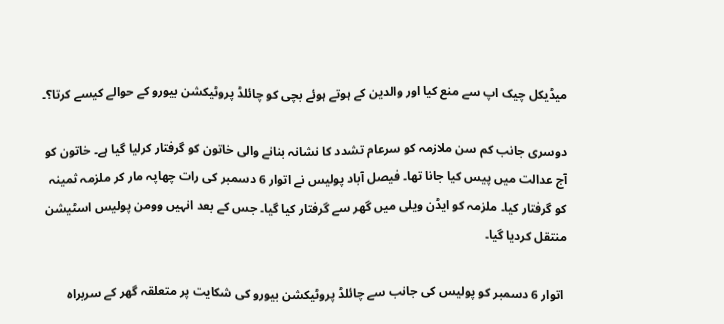ميڈيکل چيک اپ سے منع کيا اور والدين کے ہوتے ہوئے بچی کو چائلڈ پروٹيکشن بيورو کے حوالے کيسے کرتا؟۔

دوسری جانب کم سن ملازمہ کو سرعام تشدد کا نشانہ بنانے والی خاتون کو گرفتار کرلیا گیا ہے۔ خاتون کو آج عدالت میں پیس کیا جانا تھا۔ فیصل آباد پولیس نے اتوار 6 دسمبر کی رات چھاپہ مار کر ملزمہ ثمینہ کو گرفتار کیا۔ ملزمہ کو ایڈن ویلی میں گھر سے گرفتار کیا گیا۔ جس کے بعد انہیں وومن پولیس اسٹیشن منتقل کردیا گیا۔

 اتوار 6 دسمبر کو پولیس کی جانب سے چائلڈ پروٹیکشن بیورو کی شکایت پر متعلقہ گھر کے سربراہ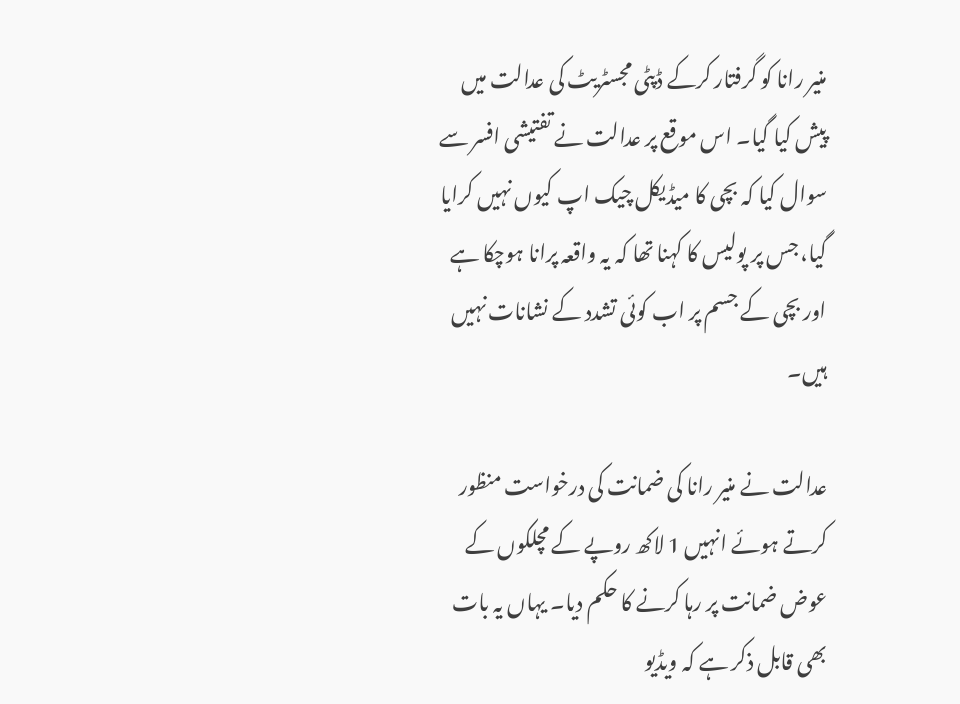منیر رانا کو گرفتار کرکے ڈپٹی مجسٹریٹ کی عدالت میں پیش کیا گیا۔ اس موقع پر عدالت نے تفتیشی افسر سے سوال کیا کہ بچی کا میڈیکل چیک اپ کیوں نہیں کرایا گیا، جس پر پولیس کا کہنا تھا کہ یہ واقعہ پرانا ہوچکا ہے اور بچی کے جسم پر اب کوئی تشدد کے نشانات نہیں ہیں۔

عدالت نے منیر رانا کی ضمانت کی درخواست منظور کرتے ہوئے انہیں 1 لاکھ روپے کے مچلکوں کے عوض ضمانت پر رہا کرنے کا حکم دیا۔ یہاں یہ بات بھی قابل ذکر ہے کہ ویڈیو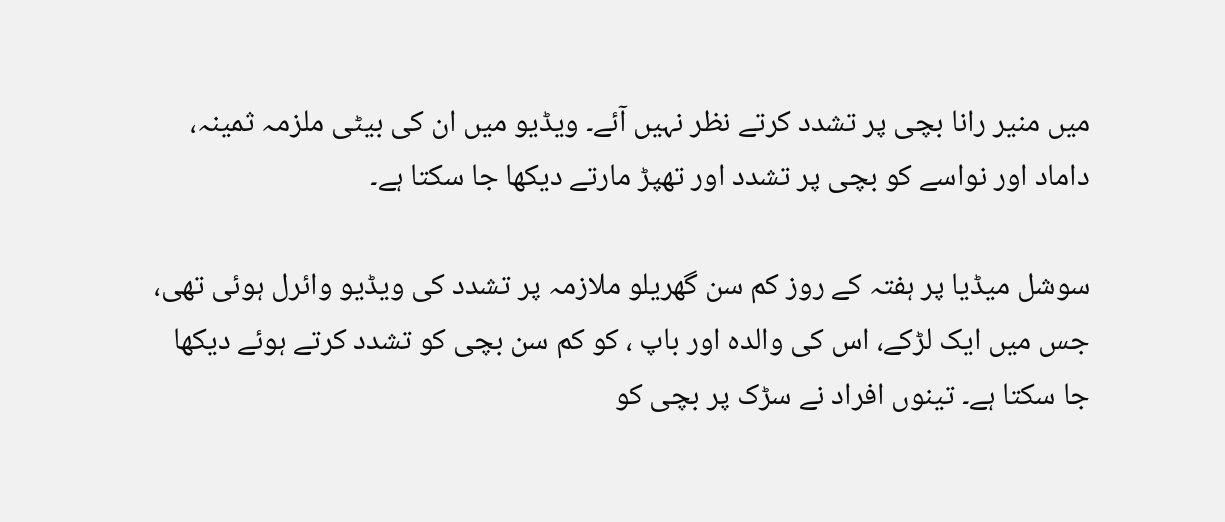میں منیر رانا بچی پر تشدد کرتے نظر نہیں آئے۔ ویڈیو میں ان کی بیٹی ملزمہ ثمینہ، داماد اور نواسے کو بچی پر تشدد اور تھپڑ مارتے دیکھا جا سکتا ہے۔

سوشل میڈیا پر ہفتہ کے روز کم سن گھریلو ملازمہ پر تشدد کی ویڈیو وائرل ہوئی تھی، جس میں ایک لڑکے، اس کی والدہ اور باپ ، کو کم سن بچی کو تشدد کرتے ہوئے دیکھا جا سکتا ہے۔ تینوں افراد نے سڑک پر بچی کو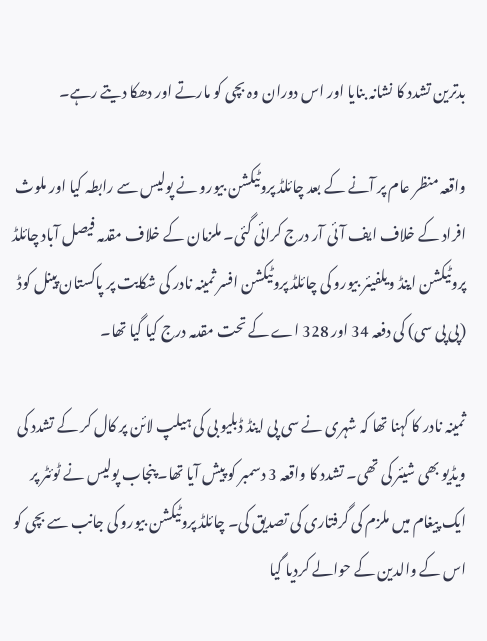بدترین تشدد کا نشانہ بنایا اور اس دوران وہ بچی کو مارتے اور دھکا دیتے رہے۔

واقعہ منظر عام پر آنے کے بعد چائلڈ پروٹیکشن بیورو نے پولیس سے رابطہ کیا اور ملوث افراد کے خلاف ایف آئی آر درج کرائی گئی۔ ملزمان کے خلاف مقدمہ فیصل آباد چائلڈ پروٹیکشن اینڈ ویلفیئر بیورو کی چائلڈ پروٹیکشن افسر ثمینہ نادر کی شکایت پر پاکستان پینل کوڈ (پی پی سی) کی دفعہ 34 اور 328 اے کے تحت مقدمہ درج کیا گیا تھا۔

ثمینہ نادر کا کہنا تھا کہ شہری نے سی پی اینڈ ڈبلیو بی کی ہیلپ لائن پر کال کر کے تشدد کی ویڈیو بھی شیئر کی تھی۔ تشدد کا واقعہ 3 دسمبر کو پیش آیا تھا۔ پنجاب پولیس نے ٹوئٹر پر ایک پیغام میں ملزم کی گرفتاری کی تصدیق کی۔ چائلڈ پروٹیکشن بیورو کی جانب سے بچی کو اس کے والدین کے حوالے کردیا گیا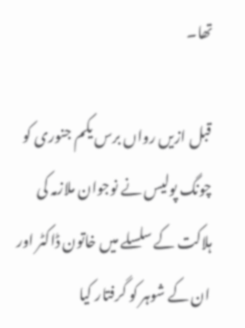تھا۔

قبل ازیں رواں برس یکم جنوری کو چونگ پولیس نے نوجوان ملازمہ کی ہلاکت کے سلسلے میں خاتون ڈاکٹر اور ان کے شوہر کو گرفتار کیا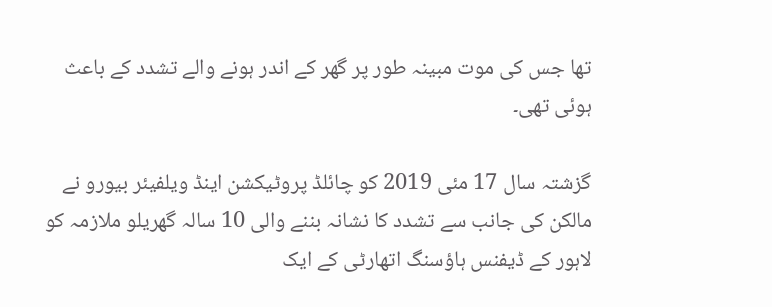تھا جس کی موت مبینہ طور پر گھر کے اندر ہونے والے تشدد کے باعث ہوئی تھی۔

گزشتہ سال 17 مئی 2019 کو چائلڈ پروٹیکشن اینڈ ویلفیئر بیورو نے مالکن کی جانب سے تشدد کا نشانہ بننے والی 10 سالہ گھریلو ملازمہ کو لاہور کے ڈیفنس ہاؤسنگ اتھارٹی کے ایک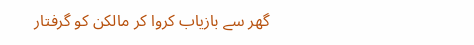گھر سے بازیاب کروا کر مالکن کو گرفتار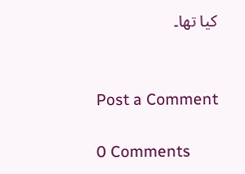کیا تھا۔


Post a Comment

0 Comments